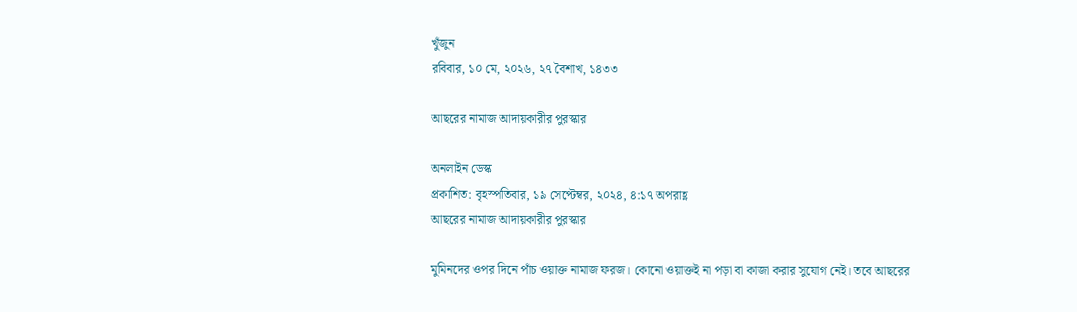খুঁজুন
রবিবার, ১০ মে, ২০২৬, ২৭ বৈশাখ, ১৪৩৩

আছরের নামাজ আদায়কারীর পুরস্কার

অনলাইন ডেস্ক
প্রকাশিত: বৃহস্পতিবার, ১৯ সেপ্টেম্বর, ২০২৪, ৪:১৭ অপরাহ্ণ
আছরের নামাজ আদায়কারীর পুরস্কার

মুমিনদের ওপর দিনে পাঁচ ওয়াক্ত নামাজ ফরজ। কোনো ওয়াক্তই না পড়া বা কাজা করার সুযোগ নেই। তবে আছরের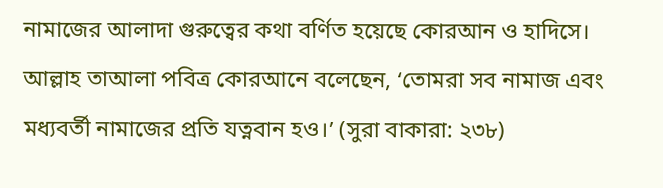নামাজের আলাদা গুরুত্বের কথা বর্ণিত হয়েছে কোরআন ও হাদিসে। আল্লাহ তাআলা পবিত্র কোরআনে বলেছেন, ‘তোমরা সব নামাজ এবং মধ্যবর্তী নামাজের প্রতি যত্নবান হও।’ (সুরা বাকারা: ২৩৮)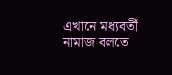এখানে মধ্যবর্তী নামাজ বলতে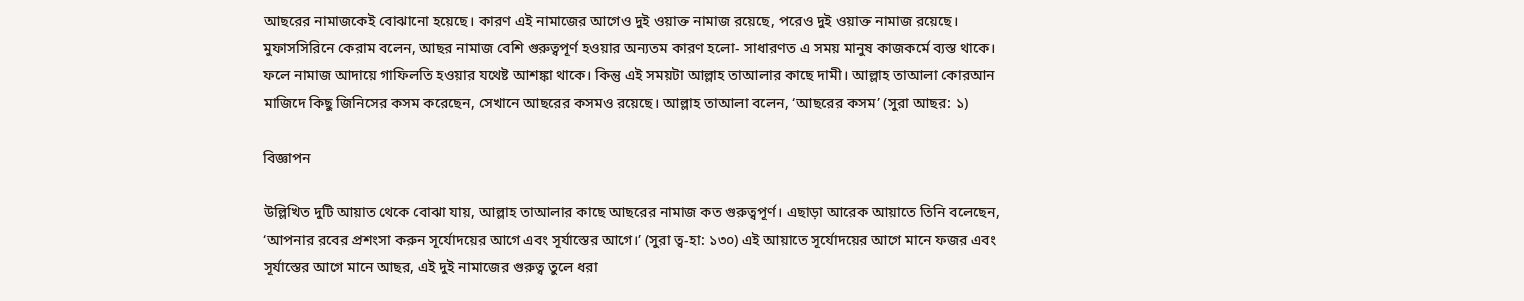আছরের নামাজকেই বোঝানো হয়েছে। কারণ এই নামাজের আগেও দুই ওয়াক্ত নামাজ রয়েছে, পরেও দুই ওয়াক্ত নামাজ রয়েছে। মুফাসসিরিনে কেরাম বলেন, আছর নামাজ বেশি গুরুত্বপূর্ণ হওয়ার অন্যতম কারণ হলো- সাধারণত এ সময় মানুষ কাজকর্মে ব্যস্ত থাকে। ফলে নামাজ আদায়ে গাফিলতি হওয়ার যথেষ্ট আশঙ্কা থাকে। কিন্তু এই সময়টা আল্লাহ তাআলার কাছে দামী। আল্লাহ তাআলা কোরআন মাজিদে কিছু জিনিসের কসম করেছেন, সেখানে আছরের কসমও রয়েছে। আল্লাহ তাআলা বলেন, ‘আছরের কসম’ (সুরা আছর: ১)

বিজ্ঞাপন

উল্লিখিত দুটি আয়াত থেকে বোঝা যায়, আল্লাহ তাআলার কাছে আছরের নামাজ কত গুরুত্বপূর্ণ। এছাড়া আরেক আয়াতে তিনি বলেছেন, ‘আপনার রবের প্রশংসা করুন সূর্যোদয়ের আগে এবং সূর্যাস্তের আগে।’ (সুরা ত্ব-হা: ১৩০) এই আয়াতে সূর্যোদয়ের আগে মানে ফজর এবং সূর্যাস্তের আগে মানে আছর, এই দুই নামাজের গুরুত্ব তুলে ধরা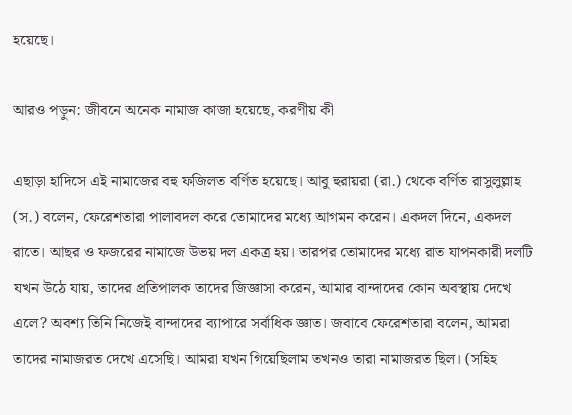হয়েছে।

আরও পড়ুন: জীবনে অনেক নামাজ কাজা হয়েছে, করণীয় কী

এছাড়া হাদিসে এই নামাজের বহু ফজিলত বর্ণিত হয়েছে। আবু হুরায়রা (রা.) থেকে বর্ণিত রাসুলুল্লাহ (স.) বলেন, ফেরেশতারা পালাবদল করে তোমাদের মধ্যে আগমন করেন। একদল দিনে, একদল রাতে। আছর ও ফজরের নামাজে উভয় দল একত্র হয়। তারপর তোমাদের মধ্যে রাত যাপনকারী দলটি যখন উঠে যায়, তাদের প্রতিপালক তাদের জিজ্ঞাসা করেন, আমার বান্দাদের কোন অবস্থায় দেখে এলে? অবশ্য তিনি নিজেই বান্দাদের ব্যাপারে সর্বাধিক জ্ঞাত। জবাবে ফেরেশতারা বলেন, আমরা তাদের নামাজরত দেখে এসেছি। আমরা যখন গিয়েছিলাম তখনও তারা নামাজরত ছিল। (সহিহ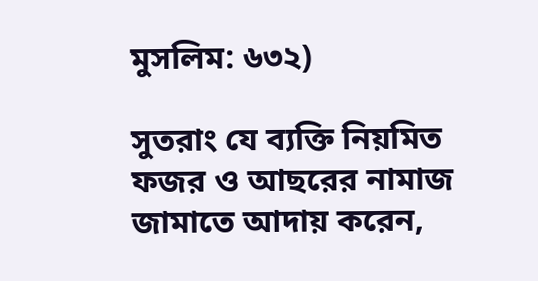মুসলিম: ৬৩২)

সুতরাং যে ব্যক্তি নিয়মিত ফজর ও আছরের নামাজ জামাতে আদায় করেন,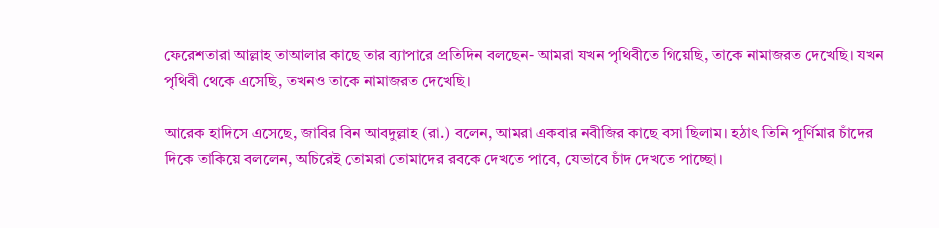ফেরেশতারা আল্লাহ তাআলার কাছে তার ব্যাপারে প্রতিদিন বলছেন- আমরা যখন পৃথিবীতে গিয়েছি, তাকে নামাজরত দেখেছি। যখন পৃথিবী থেকে এসেছি, তখনও তাকে নামাজরত দেখেছি।

আরেক হাদিসে এসেছে, জাবির বিন আবদুল্লাহ (রা.) বলেন, আমরা একবার নবীজির কাছে বসা ছিলাম। হঠাৎ তিনি পূর্ণিমার চাঁদের দিকে তাকিয়ে বললেন, অচিরেই তোমরা তোমাদের রবকে দেখতে পাবে, যেভাবে চাঁদ দেখতে পাচ্ছো।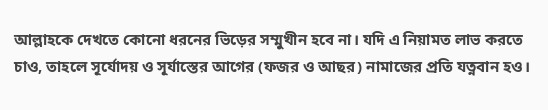আল্লাহকে দেখতে কোনো ধরনের ভিড়ের সম্মুখীন হবে না। যদি এ নিয়ামত লাভ করতে চাও, তাহলে সূর্যোদয় ও সূর্যাস্তের আগের (ফজর ও আছর) নামাজের প্রতি যত্নবান হও।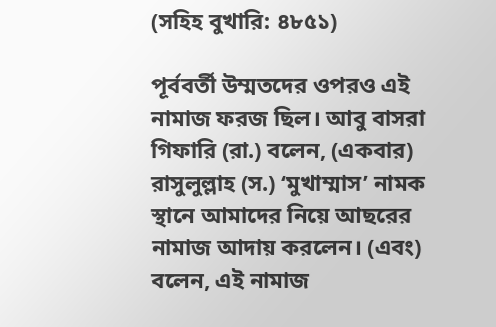(সহিহ বুখারি: ৪৮৫১)

পূর্ববর্তী উম্মতদের ওপরও এই নামাজ ফরজ ছিল। আবু বাসরা গিফারি (রা.) বলেন, (একবার) রাসুলুল্লাহ (স.) ‘মুখাম্মাস’ নামক স্থানে আমাদের নিয়ে আছরের নামাজ আদায় করলেন। (এবং) বলেন, এই নামাজ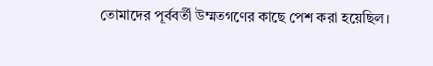তোমাদের পূর্ববর্তী উম্মতগণের কাছে পেশ করা হয়েছিল।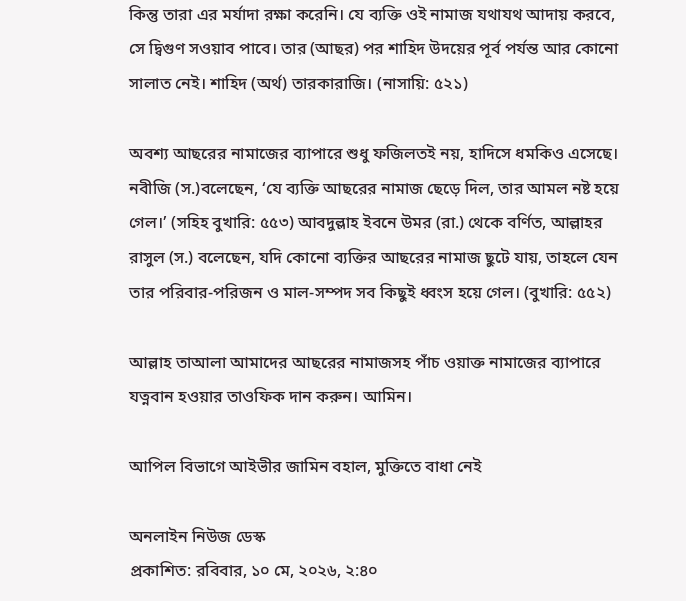কিন্তু তারা এর মর্যাদা রক্ষা করেনি। যে ব্যক্তি ওই নামাজ যথাযথ আদায় করবে, সে দ্বিগুণ সওয়াব পাবে। তার (আছর) পর শাহিদ উদয়ের পূর্ব পর্যন্ত আর কোনো সালাত নেই। শাহিদ (অর্থ) তারকারাজি। (নাসায়ি: ৫২১)

অবশ্য আছরের নামাজের ব্যাপারে শুধু ফজিলতই নয়, হাদিসে ধমকিও এসেছে। নবীজি (স.)বলেছেন, ‘যে ব্যক্তি আছরের নামাজ ছেড়ে দিল, তার আমল নষ্ট হয়ে গেল।’ (সহিহ বুখারি: ৫৫৩) আবদুল্লাহ ইবনে উমর (রা.) থেকে বর্ণিত, আল্লাহর রাসুল (স.) বলেছেন, যদি কোনো ব্যক্তির আছরের নামাজ ছুটে যায়, তাহলে যেন তার পরিবার-পরিজন ও মাল-সম্পদ সব কিছুই ধ্বংস হয়ে গেল। (বুখারি: ৫৫২)

আল্লাহ তাআলা আমাদের আছরের নামাজসহ পাঁচ ওয়াক্ত নামাজের ব্যাপারে যত্নবান হওয়ার তাওফিক দান করুন। আমিন।

আপিল বিভাগে আইভীর জামিন বহাল, মুক্তিতে বাধা নেই

অনলাইন নিউজ ডেস্ক
প্রকাশিত: রবিবার, ১০ মে, ২০২৬, ২:৪০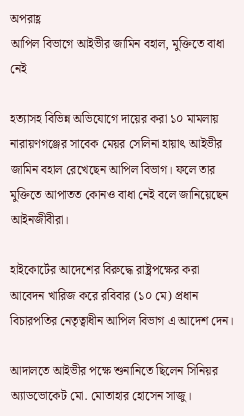অপরাহ্ণ
আপিল বিভাগে আইভীর জামিন বহাল, মুক্তিতে বাধা নেই

হত্যাসহ বিভিন্ন অভিযোগে দায়ের করা ১০ মামলায় নারায়ণগঞ্জের সাবেক মেয়র সেলিনা হায়াৎ আইভীর জামিন বহাল রেখেছেন আপিল বিভাগ। ফলে তার মুক্তিতে আপাতত কোনও বাধা নেই বলে জানিয়েছেন আইনজীবীরা।

হাইকোর্টের আদেশের বিরুদ্ধে রাষ্ট্রপক্ষের করা আবেদন খারিজ করে রবিবার (১০ মে) প্রধান বিচারপতির নেতৃত্বাধীন আপিল বিভাগ এ আদেশ দেন।

আদালতে আইভীর পক্ষে শুনানিতে ছিলেন সিনিয়র অ্যাডভোকেট মো. মোতাহার হোসেন সাজু।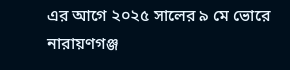এর আগে ২০২৫ সালের ৯ মে ভোরে নারায়ণগঞ্জ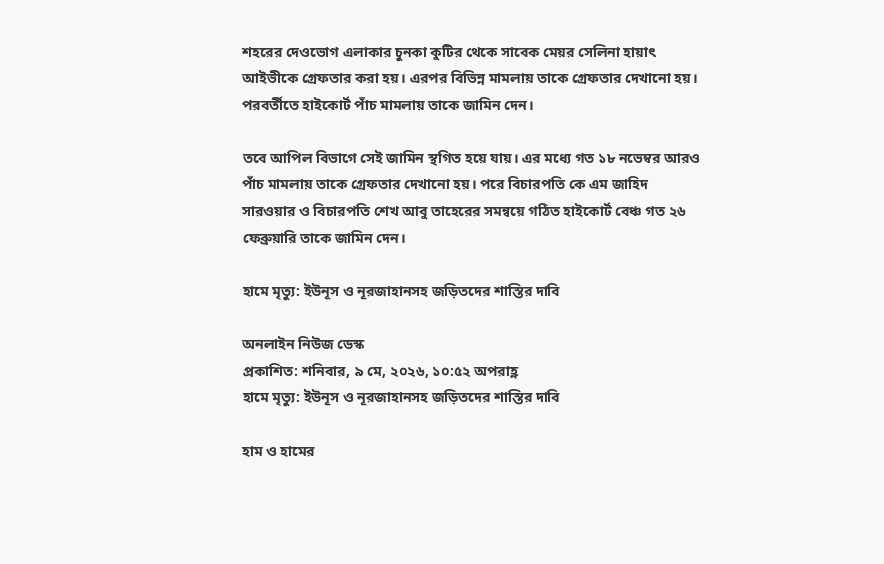শহরের দেওভোগ এলাকার চুনকা কুটির থেকে সাবেক মেয়র সেলিনা হায়াৎ আইভীকে গ্রেফতার করা হয়। এরপর বিভিন্ন মামলায় তাকে গ্রেফতার দেখানো হয়। পরবর্তীতে হাইকোর্ট পাঁচ মামলায় তাকে জামিন দেন।

তবে আপিল বিভাগে সেই জামিন স্থগিত হয়ে যায়। এর মধ্যে গত ১৮ নভেম্বর আরও পাঁচ মামলায় তাকে গ্রেফতার দেখানো হয়। পরে বিচারপতি কে এম জাহিদ সারওয়ার ও বিচারপতি শেখ আবু তাহেরের সমন্বয়ে গঠিত হাইকোর্ট বেঞ্চ গত ২৬ ফেব্রুয়ারি তাকে জামিন দেন।

হামে মৃত্যু: ইউনূস ও নূরজাহানসহ জড়িতদের শাস্তির দাবি

অনলাইন নিউজ ডেস্ক
প্রকাশিত: শনিবার, ৯ মে, ২০২৬, ১০:৫২ অপরাহ্ণ
হামে মৃত্যু: ইউনূস ও নূরজাহানসহ জড়িতদের শাস্তির দাবি

হাম ও হামের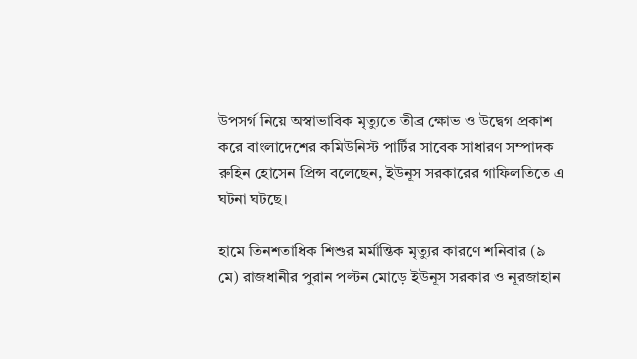উপসর্গ নিয়ে অস্বাভাবিক মৃত্যুতে তীব্র ক্ষোভ ও উদ্বেগ প্রকাশ করে বাংলাদেশের কমিউনিস্ট পার্টির সাবেক সাধারণ সম্পাদক রুহিন হোসেন প্রিন্স বলেছেন, ইউনূস সরকারের গাফিলতিতে এ ঘটনা ঘটছে।

হামে তিনশতাধিক শিশুর মর্মান্তিক মৃত্যুর কারণে শনিবার (৯ মে) রাজধানীর পুরান পল্টন মোড়ে ইউনূস সরকার ও নূরজাহান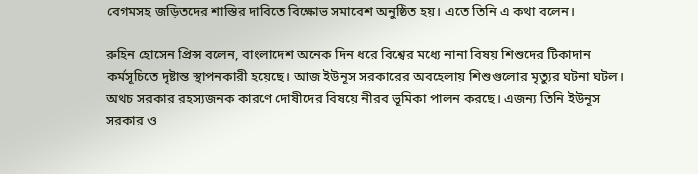বেগমসহ জড়িতদের শাস্তির দাবিতে বিক্ষোভ সমাবেশ অনুষ্ঠিত হয়। এতে তিনি এ কথা বলেন।

রুহিন হোসেন প্রিন্স বলেন, বাংলাদেশ অনেক দিন ধরে বিশ্বের মধ্যে নানা বিষয় শিশুদের টিকাদান কর্মসূচিতে দৃষ্টান্ত স্থাপনকারী হয়েছে। আজ ইউনূস সরকারের অবহেলায় শিশুগুলোর মৃত্যুর ঘটনা ঘটল। অথচ সরকার রহস্যজনক কারণে দোষীদের বিষয়ে নীরব ভূমিকা পালন করছে। এজন্য তিনি ইউনূস সরকার ও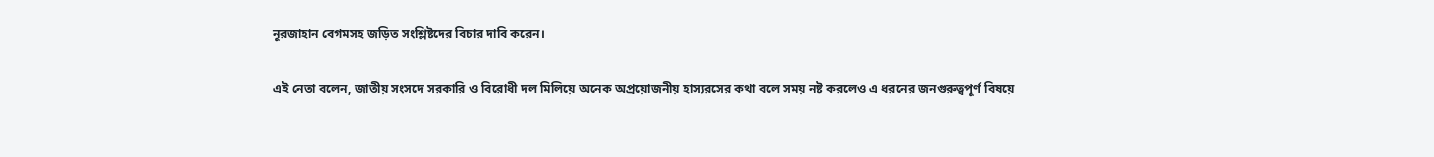নূরজাহান বেগমসহ জড়িত সংশ্লিষ্টদের বিচার দাবি করেন।

এই নেতা বলেন, জাতীয় সংসদে সরকারি ও বিরোধী দল মিলিয়ে অনেক অপ্রয়োজনীয় হাস্যরসের কথা বলে সময় নষ্ট করলেও এ ধরনের জনগুরুত্বপূর্ণ বিষয়ে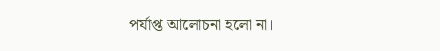পর্যাপ্ত আলোচনা হলো না।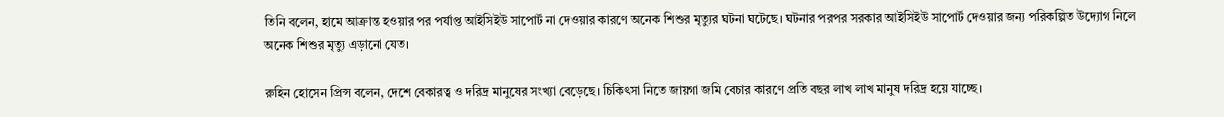তিনি বলেন, হামে আক্রান্ত হওয়ার পর পর্যাপ্ত আইসিইউ সাপোর্ট না দেওয়ার কারণে অনেক শিশুর মৃত্যুর ঘটনা ঘটেছে। ঘটনার পরপর সরকার আইসিইউ সাপোর্ট দেওয়ার জন্য পরিকল্পিত উদ্যোগ নিলে অনেক শিশুর মৃত্যু এড়ানো যেত।

রুহিন হোসেন প্রিন্স বলেন, দেশে বেকারত্ব ও দরিদ্র মানুষের সংখ্যা বেড়েছে। চিকিৎসা নিতে জায়গা জমি বেচার কারণে প্রতি বছর লাখ লাখ মানুষ দরিদ্র হয়ে যাচ্ছে।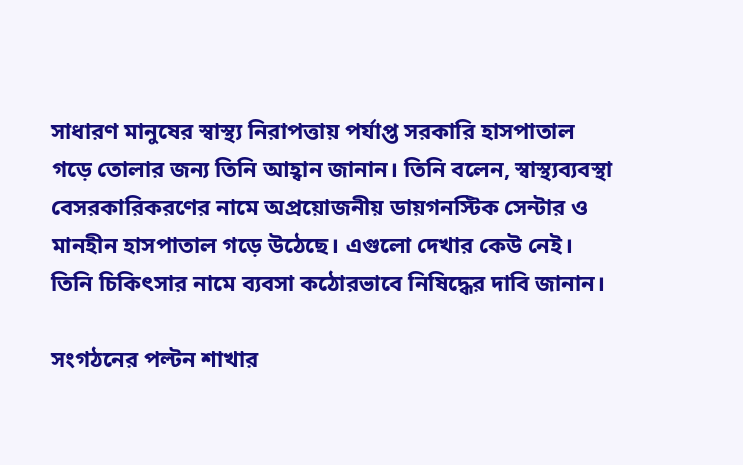সাধারণ মানুষের স্বাস্থ্য নিরাপত্তায় পর্যাপ্ত সরকারি হাসপাতাল গড়ে তোলার জন্য তিনি আহ্বান জানান। তিনি বলেন, স্বাস্থ্যব্যবস্থা বেসরকারিকরণের নামে অপ্রয়োজনীয় ডায়গনস্টিক সেন্টার ও মানহীন হাসপাতাল গড়ে উঠেছে। এগুলো দেখার কেউ নেই। তিনি চিকিৎসার নামে ব্যবসা কঠোরভাবে নিষিদ্ধের দাবি জানান।

সংগঠনের পল্টন শাখার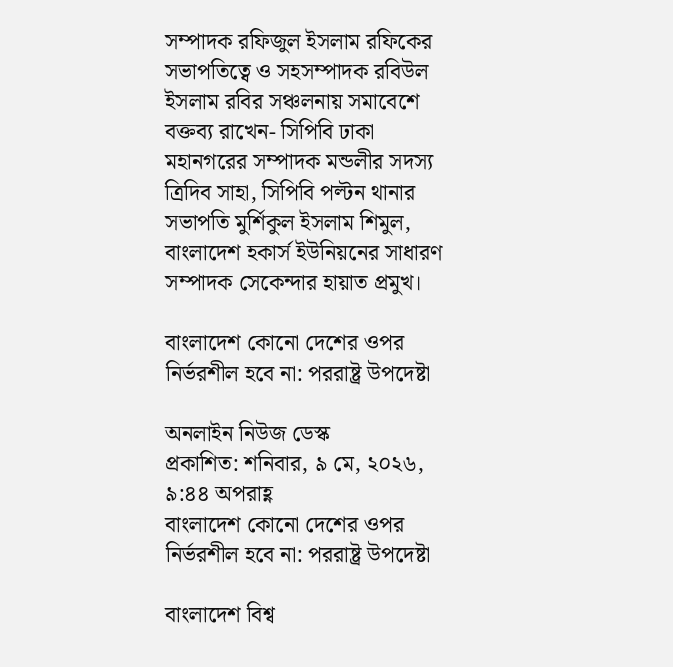সম্পাদক রফিজুল ইসলাম রফিকের সভাপতিত্বে ও সহসম্পাদক রবিউল ইসলাম রবির সঞ্চলনায় সমাবেশে বক্তব্য রাখেন- সিপিবি ঢাকা মহানগরের সম্পাদক মন্ডলীর সদস্য ত্রিদিব সাহা, সিপিবি পল্টন থানার সভাপতি মুর্শিকুল ইসলাম শিমুল, বাংলাদেশ হকার্স ইউনিয়নের সাধারণ সম্পাদক সেকেন্দার হায়াত প্রমুখ।

বাংলাদেশ কোনো দেশের ওপর নির্ভরশীল হবে না: পররাষ্ট্র উপদেষ্টা

অনলাইন নিউজ ডেস্ক
প্রকাশিত: শনিবার, ৯ মে, ২০২৬, ৯:৪৪ অপরাহ্ণ
বাংলাদেশ কোনো দেশের ওপর নির্ভরশীল হবে না: পররাষ্ট্র উপদেষ্টা

বাংলাদেশ বিশ্ব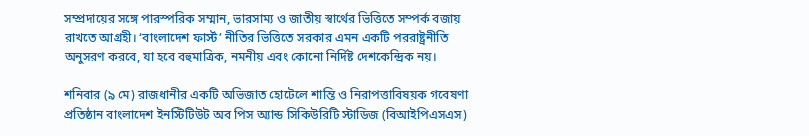সম্প্রদায়ের সঙ্গে পারস্পরিক সম্মান, ভারসাম্য ও জাতীয় স্বার্থের ভিত্তিতে সম্পর্ক বজায় রাখতে আগ্রহী। ‘বাংলাদেশ ফার্স্ট’ নীতির ভিত্তিতে সরকার এমন একটি পররাষ্ট্রনীতি অনুসরণ করবে, যা হবে বহুমাত্রিক, নমনীয় এবং কোনো নির্দিষ্ট দেশকেন্দ্রিক নয়।

শনিবার (৯ মে) রাজধানীর একটি অভিজাত হোটেলে শান্তি ও নিরাপত্তাবিষয়ক গবেষণা প্রতিষ্ঠান বাংলাদেশ ইনস্টিটিউট অব পিস অ্যান্ড সিকিউরিটি স্টাডিজ (বিআইপিএসএস)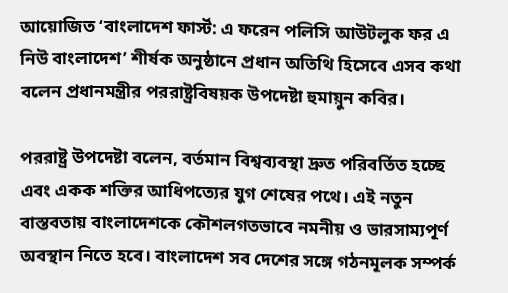আয়োজিত ‘বাংলাদেশ ফার্স্ট: এ ফরেন পলিসি আউটলুক ফর এ নিউ বাংলাদেশ’ শীর্ষক অনুষ্ঠানে প্রধান অতিথি হিসেবে এসব কথা বলেন প্রধানমন্ত্রীর পররাষ্ট্রবিষয়ক উপদেষ্টা হুমায়ুন কবির।

পররাষ্ট্র উপদেষ্টা বলেন, বর্তমান বিশ্বব্যবস্থা দ্রুত পরিবর্তিত হচ্ছে এবং একক শক্তির আধিপত্যের যুগ শেষের পথে। এই নতুন বাস্তবতায় বাংলাদেশকে কৌশলগতভাবে নমনীয় ও ভারসাম্যপূর্ণ অবস্থান নিতে হবে। বাংলাদেশ সব দেশের সঙ্গে গঠনমূলক সম্পর্ক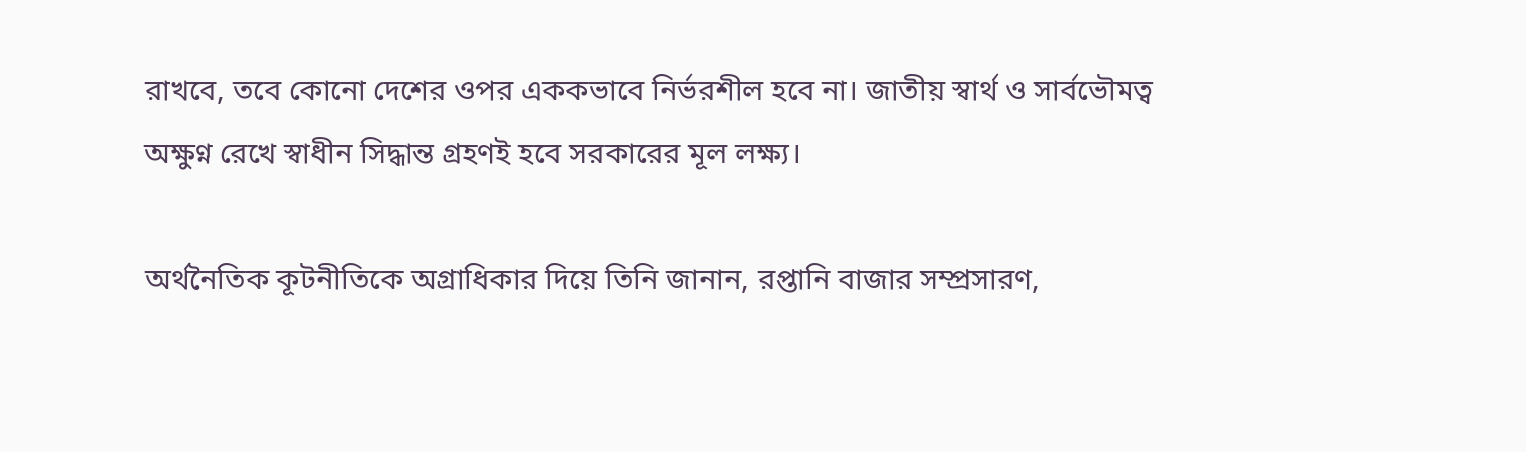রাখবে, তবে কোনো দেশের ওপর এককভাবে নির্ভরশীল হবে না। জাতীয় স্বার্থ ও সার্বভৌমত্ব অক্ষুণ্ন রেখে স্বাধীন সিদ্ধান্ত গ্রহণই হবে সরকারের মূল লক্ষ্য।

অর্থনৈতিক কূটনীতিকে অগ্রাধিকার দিয়ে তিনি জানান, রপ্তানি বাজার সম্প্রসারণ,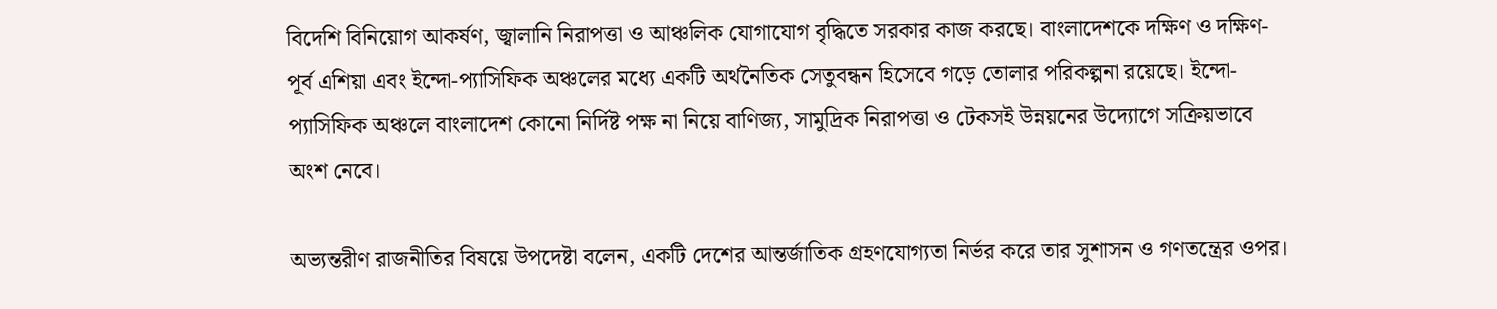বিদেশি বিনিয়োগ আকর্ষণ, জ্বালানি নিরাপত্তা ও আঞ্চলিক যোগাযোগ বৃদ্ধিতে সরকার কাজ করছে। বাংলাদেশকে দক্ষিণ ও দক্ষিণ-পূর্ব এশিয়া এবং ইন্দো-প্যাসিফিক অঞ্চলের মধ্যে একটি অর্থনৈতিক সেতুবন্ধন হিসেবে গড়ে তোলার পরিকল্পনা রয়েছে। ইন্দো-প্যাসিফিক অঞ্চলে বাংলাদেশ কোনো নির্দিষ্ট পক্ষ না নিয়ে বাণিজ্য, সামুদ্রিক নিরাপত্তা ও টেকসই উন্নয়নের উদ্যোগে সক্রিয়ভাবে অংশ নেবে।

অভ্যন্তরীণ রাজনীতির বিষয়ে উপদেষ্টা বলেন, একটি দেশের আন্তর্জাতিক গ্রহণযোগ্যতা নির্ভর করে তার সুশাসন ও গণতন্ত্রের ওপর।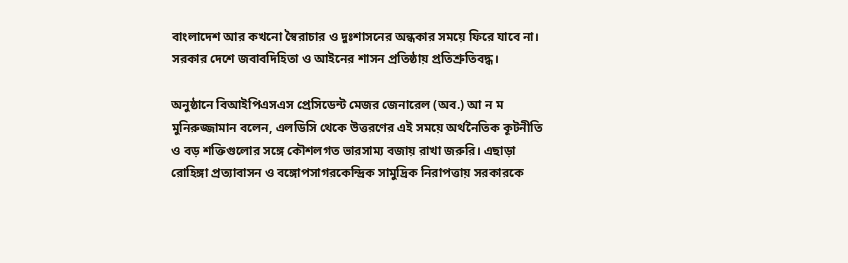বাংলাদেশ আর কখনো স্বৈরাচার ও দুঃশাসনের অন্ধকার সময়ে ফিরে যাবে না। সরকার দেশে জবাবদিহিতা ও আইনের শাসন প্রতিষ্ঠায় প্রতিশ্রুতিবদ্ধ।

অনুষ্ঠানে বিআইপিএসএস প্রেসিডেন্ট মেজর জেনারেল (অব.) আ ন ম মুনিরুজ্জামান বলেন, এলডিসি থেকে উত্তরণের এই সময়ে অর্থনৈতিক কূটনীতি ও বড় শক্তিগুলোর সঙ্গে কৌশলগত ভারসাম্য বজায় রাখা জরুরি। এছাড়া রোহিঙ্গা প্রত্যাবাসন ও বঙ্গোপসাগরকেন্দ্রিক সামুদ্রিক নিরাপত্তায় সরকারকে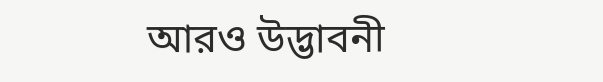আরও উদ্ভাবনী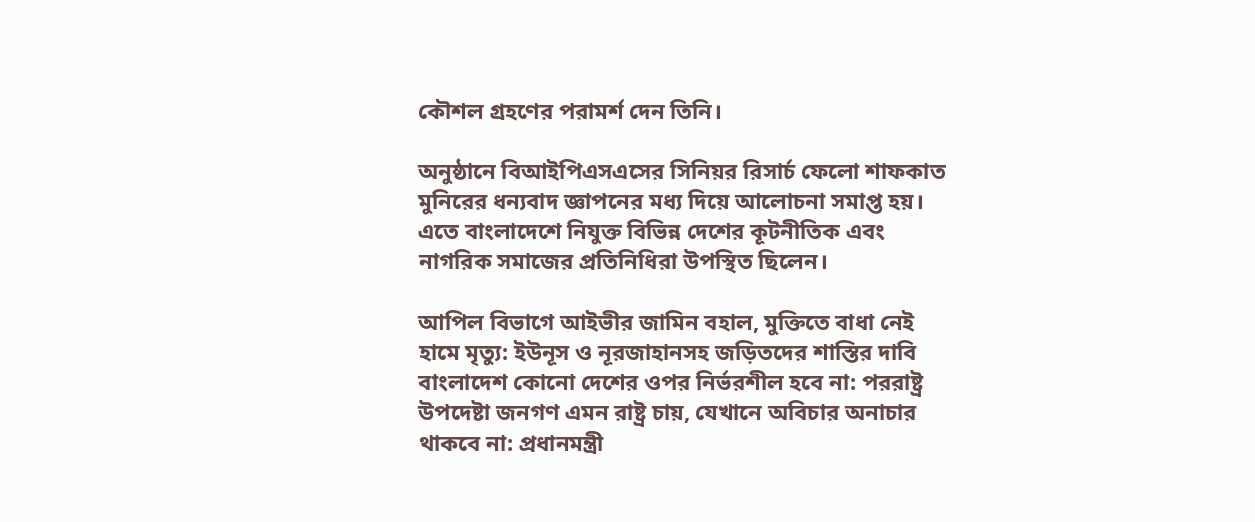কৌশল গ্রহণের পরামর্শ দেন তিনি।

অনুষ্ঠানে বিআইপিএসএসের সিনিয়র রিসার্চ ফেলো শাফকাত মুনিরের ধন্যবাদ জ্ঞাপনের মধ্য দিয়ে আলোচনা সমাপ্ত হয়। এতে বাংলাদেশে নিযুক্ত বিভিন্ন দেশের কূটনীতিক এবং নাগরিক সমাজের প্রতিনিধিরা উপস্থিত ছিলেন।

আপিল বিভাগে আইভীর জামিন বহাল, মুক্তিতে বাধা নেই হামে মৃত্যু: ইউনূস ও নূরজাহানসহ জড়িতদের শাস্তির দাবি বাংলাদেশ কোনো দেশের ওপর নির্ভরশীল হবে না: পররাষ্ট্র উপদেষ্টা জনগণ এমন রাষ্ট্র চায়, যেখানে অবিচার অনাচার থাকবে না: প্রধানমন্ত্রী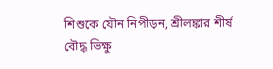শিশুকে যৌন নিপীড়ন, শ্রীলঙ্কার শীর্ষ বৌদ্ধ ভিক্ষু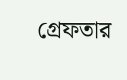গ্রেফতার